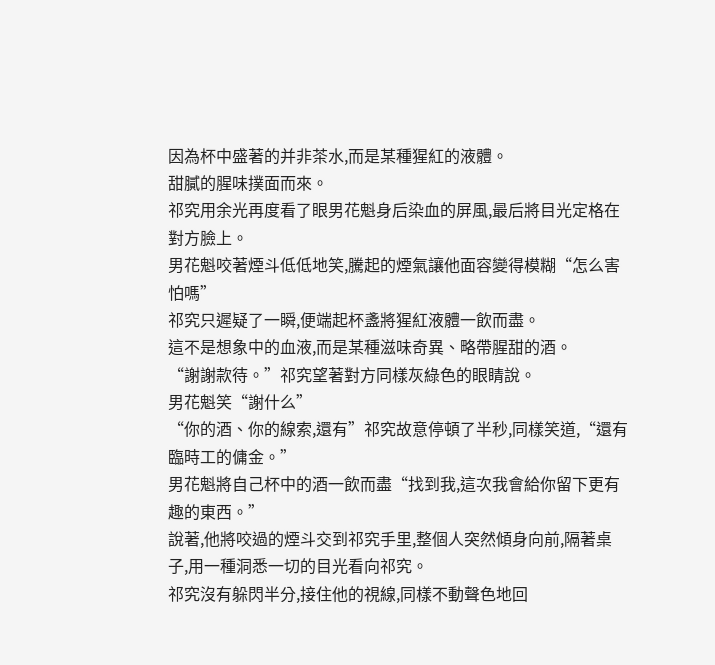因為杯中盛著的并非茶水,而是某種猩紅的液體。
甜膩的腥味撲面而來。
祁究用余光再度看了眼男花魁身后染血的屏風,最后將目光定格在對方臉上。
男花魁咬著煙斗低低地笑,騰起的煙氣讓他面容變得模糊“怎么害怕嗎”
祁究只遲疑了一瞬,便端起杯盞將猩紅液體一飲而盡。
這不是想象中的血液,而是某種滋味奇異、略帶腥甜的酒。
“謝謝款待。”祁究望著對方同樣灰綠色的眼睛說。
男花魁笑“謝什么”
“你的酒、你的線索,還有”祁究故意停頓了半秒,同樣笑道,“還有臨時工的傭金。”
男花魁將自己杯中的酒一飲而盡“找到我,這次我會給你留下更有趣的東西。”
說著,他將咬過的煙斗交到祁究手里,整個人突然傾身向前,隔著桌子,用一種洞悉一切的目光看向祁究。
祁究沒有躲閃半分,接住他的視線,同樣不動聲色地回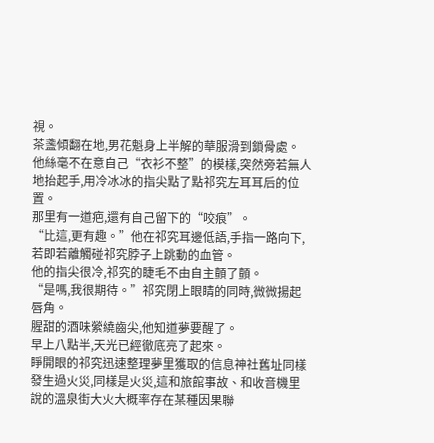視。
茶盞傾翻在地,男花魁身上半解的華服滑到鎖骨處。
他絲毫不在意自己“衣衫不整”的模樣,突然旁若無人地抬起手,用冷冰冰的指尖點了點祁究左耳耳后的位置。
那里有一道疤,還有自己留下的“咬痕”。
“比這,更有趣。”他在祁究耳邊低語,手指一路向下,若即若離觸碰祁究脖子上跳動的血管。
他的指尖很冷,祁究的睫毛不由自主顫了顫。
“是嗎,我很期待。”祁究閉上眼睛的同時,微微揚起唇角。
腥甜的酒味縈繞齒尖,他知道夢要醒了。
早上八點半,天光已經徹底亮了起來。
睜開眼的祁究迅速整理夢里獲取的信息神社舊址同樣發生過火災,同樣是火災,這和旅館事故、和收音機里說的溫泉街大火大概率存在某種因果聯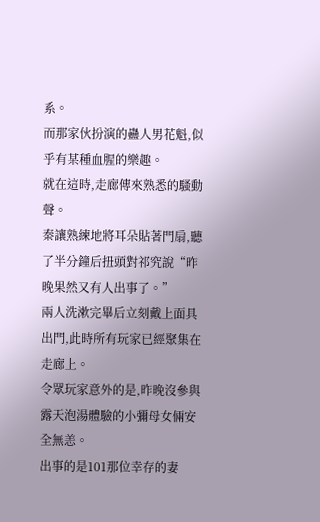系。
而那家伙扮演的蠱人男花魁,似乎有某種血腥的樂趣。
就在這時,走廊傳來熟悉的騷動聲。
秦讓熟練地將耳朵貼著門扇,聽了半分鐘后扭頭對祁究說“昨晚果然又有人出事了。”
兩人洗漱完畢后立刻戴上面具出門,此時所有玩家已經聚集在走廊上。
令眾玩家意外的是,昨晚沒參與露天泡湯體驗的小彌母女倆安全無恙。
出事的是101那位幸存的妻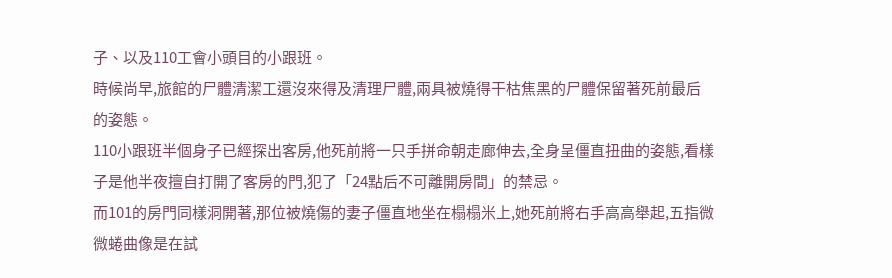子、以及110工會小頭目的小跟班。
時候尚早,旅館的尸體清潔工還沒來得及清理尸體,兩具被燒得干枯焦黑的尸體保留著死前最后的姿態。
110小跟班半個身子已經探出客房,他死前將一只手拼命朝走廊伸去,全身呈僵直扭曲的姿態,看樣子是他半夜擅自打開了客房的門,犯了「24點后不可離開房間」的禁忌。
而101的房門同樣洞開著,那位被燒傷的妻子僵直地坐在榻榻米上,她死前將右手高高舉起,五指微微蜷曲像是在試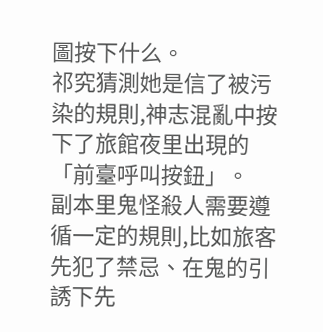圖按下什么。
祁究猜測她是信了被污染的規則,神志混亂中按下了旅館夜里出現的「前臺呼叫按鈕」。
副本里鬼怪殺人需要遵循一定的規則,比如旅客先犯了禁忌、在鬼的引誘下先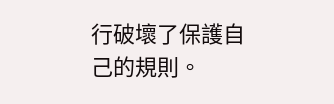行破壞了保護自己的規則。